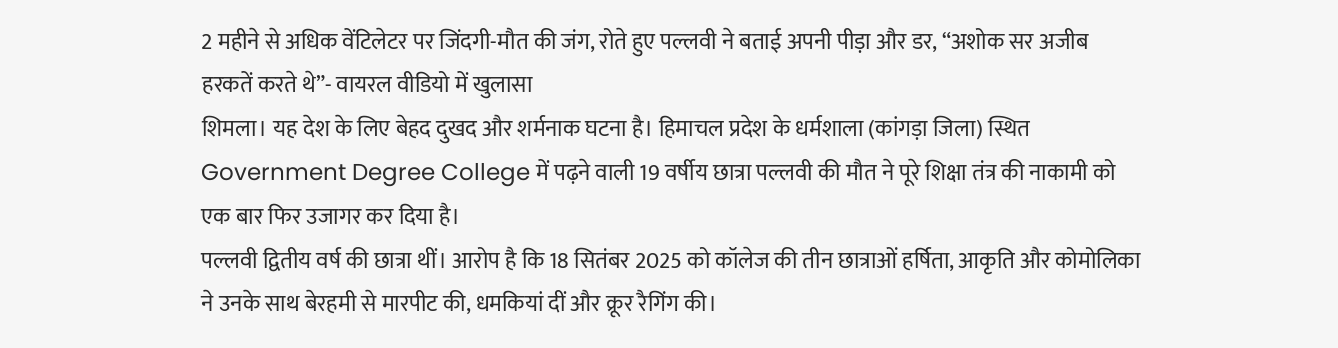2 महीने से अधिक वेंटिलेटर पर जिंदगी-मौत की जंग, रोते हुए पल्लवी ने बताई अपनी पीड़ा और डर, “अशोक सर अजीब हरकतें करते थे”- वायरल वीडियो में खुलासा
शिमला। यह देश के लिए बेहद दुखद और शर्मनाक घटना है। हिमाचल प्रदेश के धर्मशाला (कांगड़ा जिला) स्थित Government Degree College में पढ़ने वाली 19 वर्षीय छात्रा पल्लवी की मौत ने पूरे शिक्षा तंत्र की नाकामी को एक बार फिर उजागर कर दिया है।
पल्लवी द्वितीय वर्ष की छात्रा थीं। आरोप है कि 18 सितंबर 2025 को कॉलेज की तीन छात्राओं हर्षिता, आकृति और कोमोलिका ने उनके साथ बेरहमी से मारपीट की, धमकियां दीं और क्रूर रैगिंग की।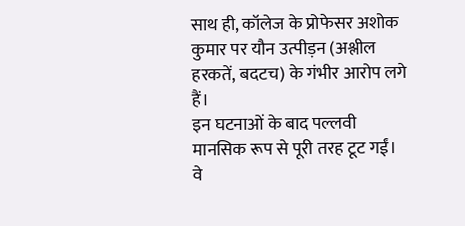साथ ही, कॉलेज के प्रोफेसर अशोक कुमार पर यौन उत्पीड़न (अश्लील हरकतें, बदटच) के गंभीर आरोप लगे हैं।
इन घटनाओं के बाद पल्लवी मानसिक रूप से पूरी तरह टूट गईं। वे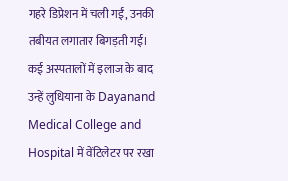गहरे डिप्रेशन में चली गईं, उनकी तबीयत लगातार बिगड़ती गई। कई अस्पतालों में इलाज के बाद उन्हें लुधियाना के Dayanand Medical College and Hospital में वेंटिलेटर पर रखा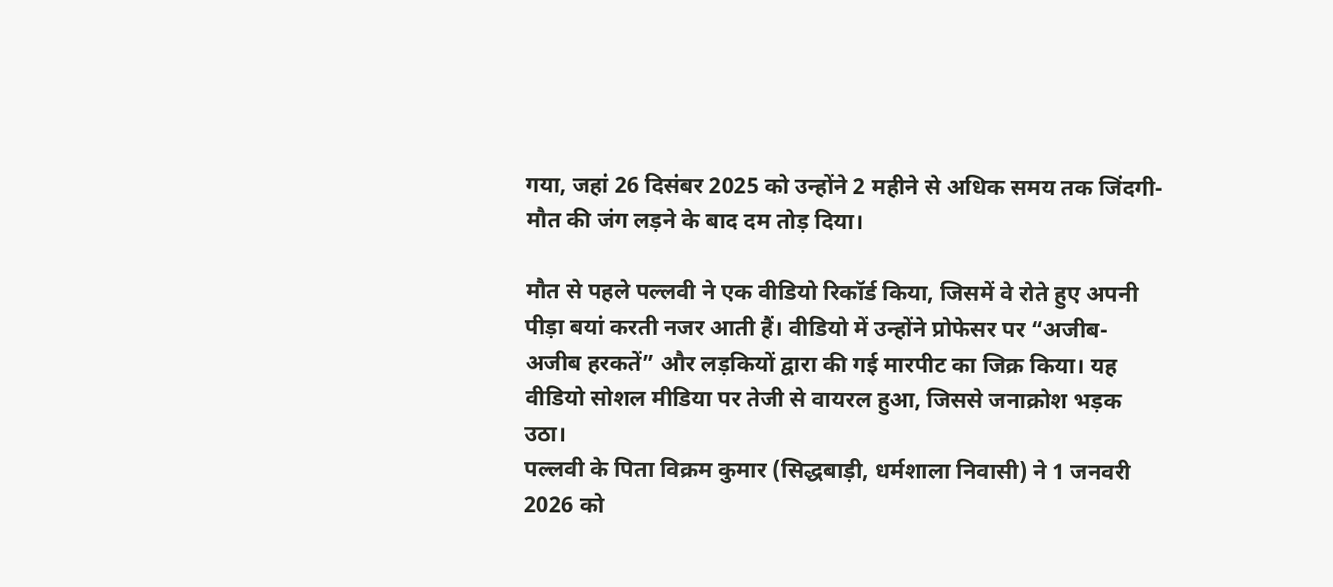गया, जहां 26 दिसंबर 2025 को उन्होंने 2 महीने से अधिक समय तक जिंदगी-मौत की जंग लड़ने के बाद दम तोड़ दिया।

मौत से पहले पल्लवी ने एक वीडियो रिकॉर्ड किया, जिसमें वे रोते हुए अपनी पीड़ा बयां करती नजर आती हैं। वीडियो में उन्होंने प्रोफेसर पर “अजीब-अजीब हरकतें” और लड़कियों द्वारा की गई मारपीट का जिक्र किया। यह वीडियो सोशल मीडिया पर तेजी से वायरल हुआ, जिससे जनाक्रोश भड़क उठा।
पल्लवी के पिता विक्रम कुमार (सिद्धबाड़ी, धर्मशाला निवासी) ने 1 जनवरी 2026 को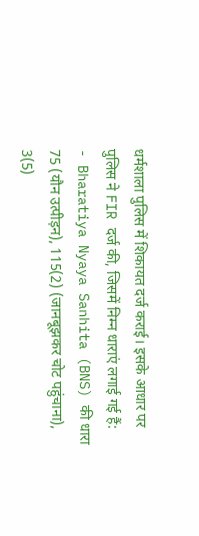धर्मशाला पुलिस में शिकायत दर्ज कराई। इसके आधार पर पुलिस ने FIR दर्ज की, जिसमें निम्न धाराएं लगाई गई हैं:
- Bharatiya Nyaya Sanhita (BNS) की धारा 75 (यौन उत्पीड़न), 115(2) (जानबूझकर चोट पहुंचाना), 3(5)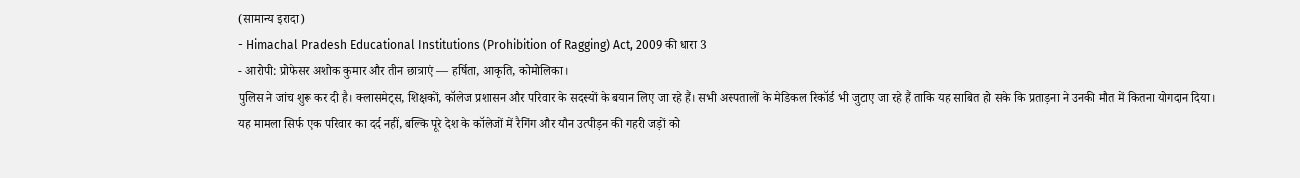(सामान्य इरादा)
- Himachal Pradesh Educational Institutions (Prohibition of Ragging) Act, 2009 की धारा 3
- आरोपी: प्रोफेसर अशोक कुमार और तीन छात्राएं — हर्षिता, आकृति, कोमोलिका।
पुलिस ने जांच शुरू कर दी है। क्लासमेट्स, शिक्षकों, कॉलेज प्रशासन और परिवार के सदस्यों के बयान लिए जा रहे हैं। सभी अस्पतालों के मेडिकल रिकॉर्ड भी जुटाए जा रहे हैं ताकि यह साबित हो सके कि प्रताड़ना ने उनकी मौत में कितना योगदान दिया।
यह मामला सिर्फ एक परिवार का दर्द नहीं, बल्कि पूरे देश के कॉलेजों में रैगिंग और यौन उत्पीड़न की गहरी जड़ों को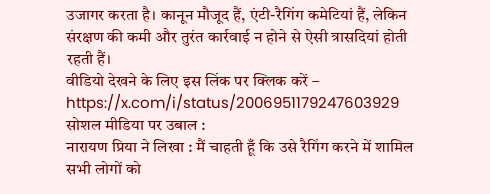उजागर करता है। कानून मौजूद हैं, एंटी-रैगिंग कमेटियां हैं, लेकिन संरक्षण की कमी और तुरंत कार्रवाई न होने से ऐसी त्रासदियां होती रहती हैं।
वीडियो देखने के लिए इस लिंक पर क्लिक करें – https://x.com/i/status/2006951179247603929
सोशल मीडिया पर उबाल :
नारायण प्रिया ने लिखा : मैं चाहती हूँ कि उसे रैगिंग करने में शामिल सभी लोगों को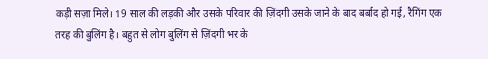कड़ी सज़ा मिले। 19 साल की लड़की और उसके परिवार की ज़िंदगी उसके जाने के बाद बर्बाद हो गई, रैगिंग एक तरह की बुलिंग है। बहुत से लोग बुलिंग से ज़िंदगी भर के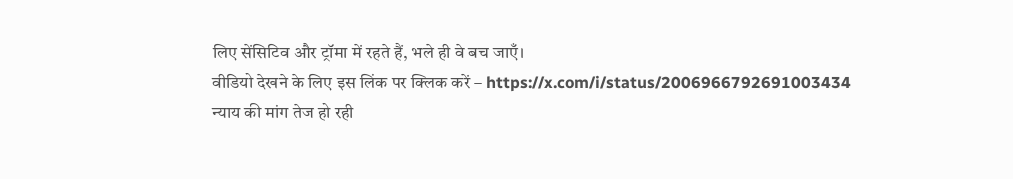लिए सेंसिटिव और ट्रॉमा में रहते हैं, भले ही वे बच जाएँ।
वीडियो देखने के लिए इस लिंक पर क्लिक करें – https://x.com/i/status/2006966792691003434
न्याय की मांग तेज हो रही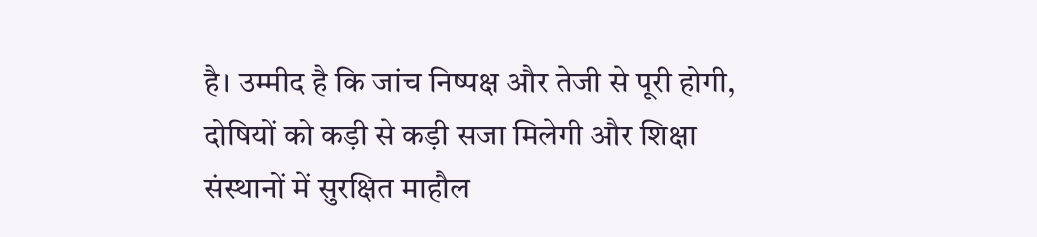है। उम्मीद है कि जांच निष्पक्ष और तेजी से पूरी होगी, दोषियों को कड़ी से कड़ी सजा मिलेगी और शिक्षा संस्थानों में सुरक्षित माहौल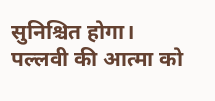सुनिश्चित होगा।
पल्लवी की आत्मा को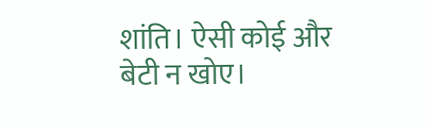शांति। ऐसी कोई और बेटी न खोए।